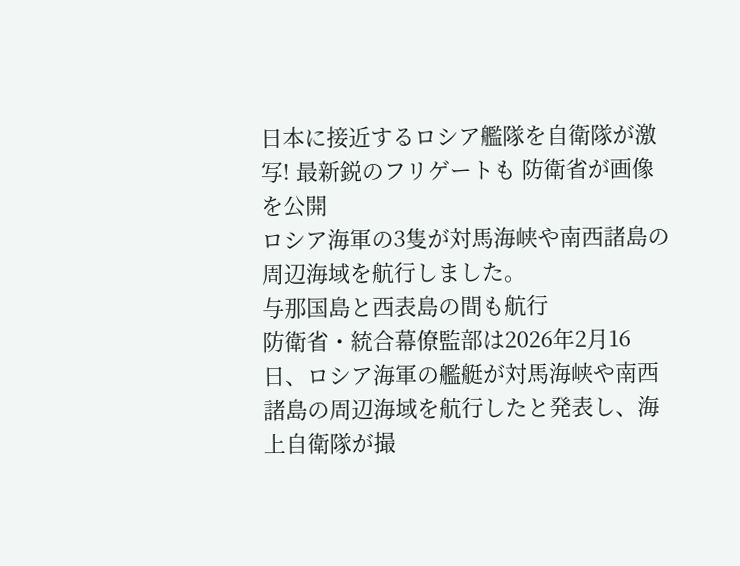日本に接近するロシア艦隊を自衛隊が激写! 最新鋭のフリゲートも 防衛省が画像を公開
ロシア海軍の3隻が対馬海峡や南西諸島の周辺海域を航行しました。
与那国島と西表島の間も航行
防衛省・統合幕僚監部は2026年2月16日、ロシア海軍の艦艇が対馬海峡や南西諸島の周辺海域を航行したと発表し、海上自衛隊が撮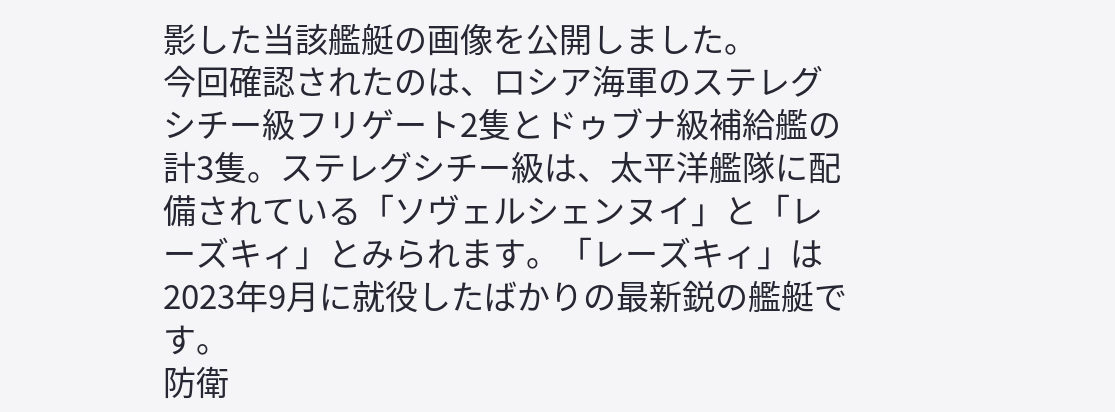影した当該艦艇の画像を公開しました。
今回確認されたのは、ロシア海軍のステレグシチー級フリゲート2隻とドゥブナ級補給艦の計3隻。ステレグシチー級は、太平洋艦隊に配備されている「ソヴェルシェンヌイ」と「レーズキィ」とみられます。「レーズキィ」は2023年9月に就役したばかりの最新鋭の艦艇です。
防衛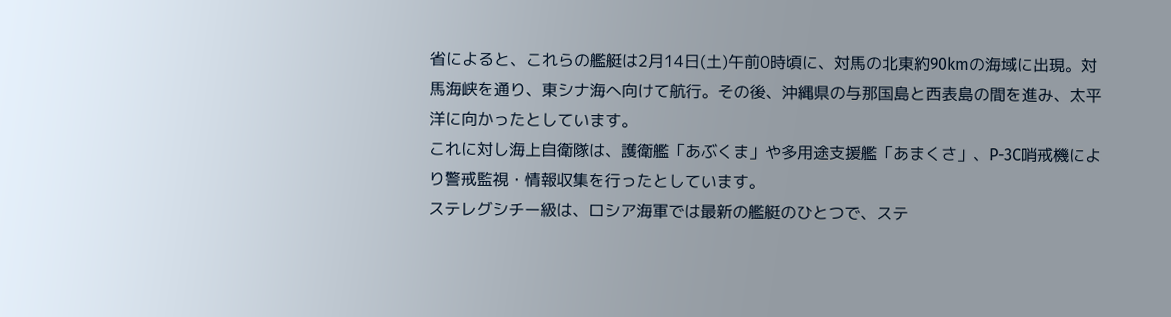省によると、これらの艦艇は2月14日(土)午前0時頃に、対馬の北東約90kmの海域に出現。対馬海峡を通り、東シナ海へ向けて航行。その後、沖縄県の与那国島と西表島の間を進み、太平洋に向かったとしています。
これに対し海上自衛隊は、護衛艦「あぶくま」や多用途支援艦「あまくさ」、P-3C哨戒機により警戒監視・情報収集を行ったとしています。
ステレグシチー級は、ロシア海軍では最新の艦艇のひとつで、ステ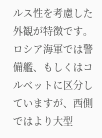ルス性を考慮した外観が特徴です。ロシア海軍では警備艦、もしくはコルベットに区分していますが、西側ではより大型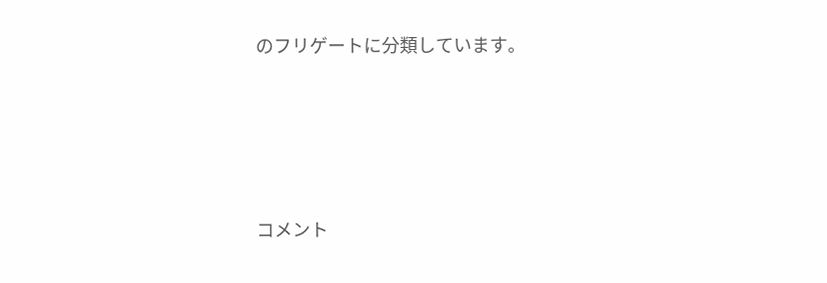のフリゲートに分類しています。





コメント